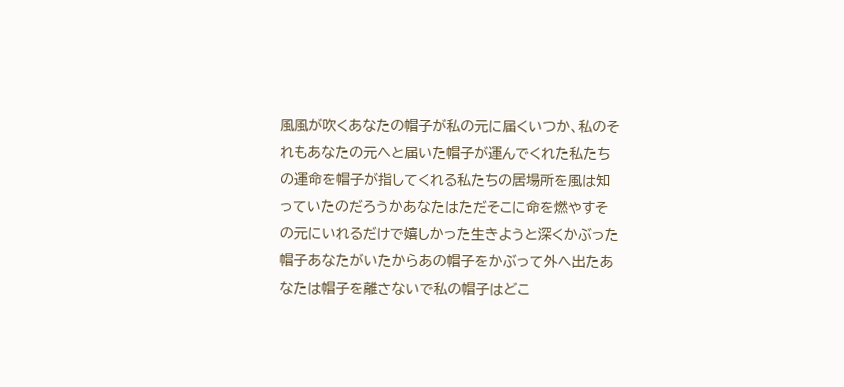風風が吹くあなたの帽子が私の元に届くいつか、私のそれもあなたの元へと届いた帽子が運んでくれた私たちの運命を帽子が指してくれる私たちの居場所を風は知っていたのだろうかあなたはただそこに命を燃やすその元にいれるだけで嬉しかった生きようと深くかぶった帽子あなたがいたからあの帽子をかぶって外へ出たあなたは帽子を離さないで私の帽子はどこ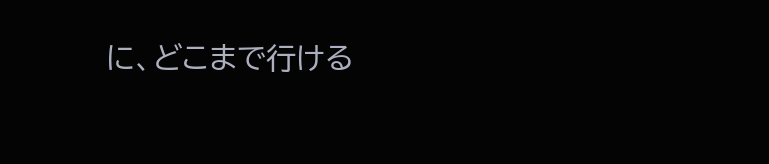に、どこまで行ける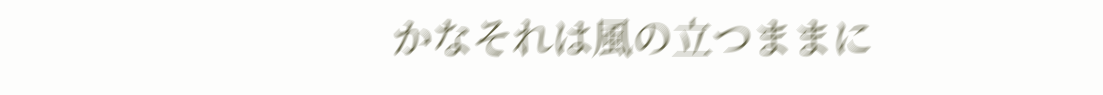かなそれは風の立つままに